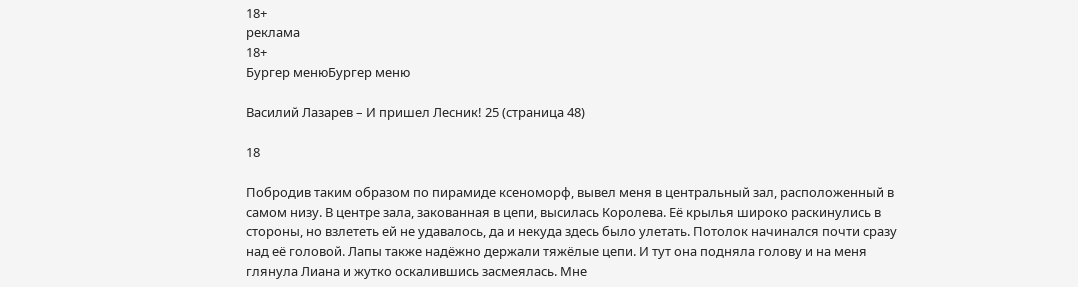18+
реклама
18+
Бургер менюБургер меню

Василий Лазарев – И пришел Лесник! 25 (страница 48)

18

Побродив таким образом по пирамиде ксеноморф, вывел меня в центральный зал, расположенный в самом низу. В центре зала, закованная в цепи, высилась Королева. Её крылья широко раскинулись в стороны, но взлететь ей не удавалось, да и некуда здесь было улетать. Потолок начинался почти сразу над её головой. Лапы также надёжно держали тяжёлые цепи. И тут она подняла голову и на меня глянула Лиана и жутко оскалившись засмеялась. Мне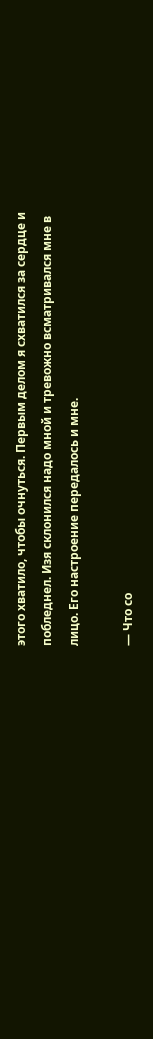этого хватило, чтобы очнуться. Первым делом я схватился за сердце и побледнел. Изя склонился надо мной и тревожно всматривался мне в лицо. Его настроение передалось и мне.

— Что со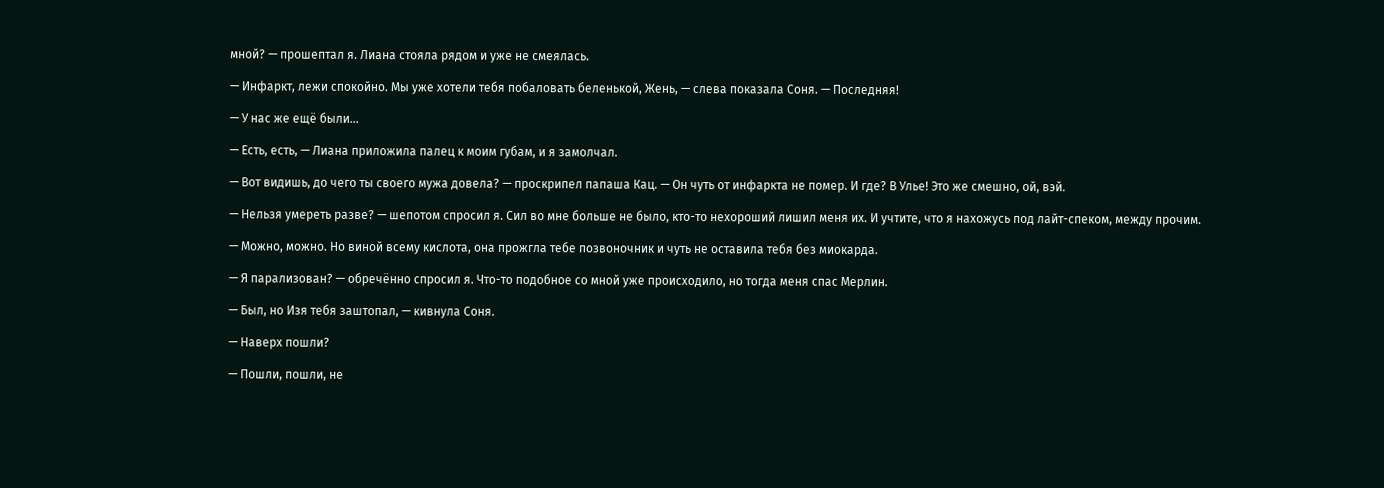мной? — прошептал я. Лиана стояла рядом и уже не смеялась.

— Инфаркт, лежи спокойно. Мы уже хотели тебя побаловать беленькой, Жень, — слева показала Соня. — Последняя!

— У нас же ещё были…

— Есть, есть, — Лиана приложила палец к моим губам, и я замолчал.

— Вот видишь, до чего ты своего мужа довела? — проскрипел папаша Кац. — Он чуть от инфаркта не помер. И где? В Улье! Это же смешно, ой, вэй.

— Нельзя умереть разве? — шепотом спросил я. Сил во мне больше не было, кто-то нехороший лишил меня их. И учтите, что я нахожусь под лайт-спеком, между прочим.

— Можно, можно. Но виной всему кислота, она прожгла тебе позвоночник и чуть не оставила тебя без миокарда.

— Я парализован? — обречённо спросил я. Что-то подобное со мной уже происходило, но тогда меня спас Мерлин.

— Был, но Изя тебя заштопал, — кивнула Соня.

— Наверх пошли?

— Пошли, пошли, не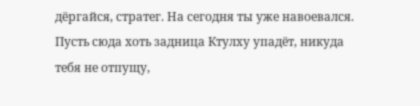дёргайся, стратег. На сегодня ты уже навоевался. Пусть сюда хоть задница Ктулху упадёт, никуда тебя не отпущу,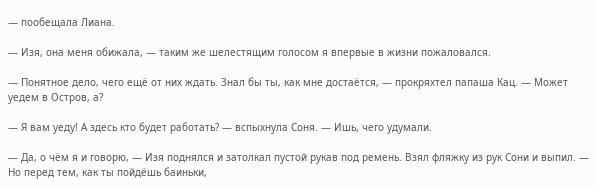— пообещала Лиана.

— Изя, она меня обижала, — таким же шелестящим голосом я впервые в жизни пожаловался.

— Понятное дело, чего ещё от них ждать. Знал бы ты, как мне достаётся, — прокряхтел папаша Кац. — Может уедем в Остров, а?

— Я вам уеду! А здесь кто будет работать? — вспыхнула Соня. — Ишь, чего удумали.

— Да, о чём я и говорю, — Изя поднялся и затолкал пустой рукав под ремень. Взял фляжку из рук Сони и выпил. — Но перед тем, как ты пойдёшь баиньки,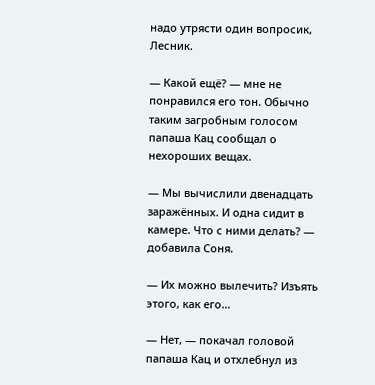надо утрясти один вопросик, Лесник.

— Какой ещё? — мне не понравился его тон. Обычно таким загробным голосом папаша Кац сообщал о нехороших вещах.

— Мы вычислили двенадцать заражённых. И одна сидит в камере. Что с ними делать? — добавила Соня.

— Их можно вылечить? Изъять этого, как его…

— Нет, — покачал головой папаша Кац и отхлебнул из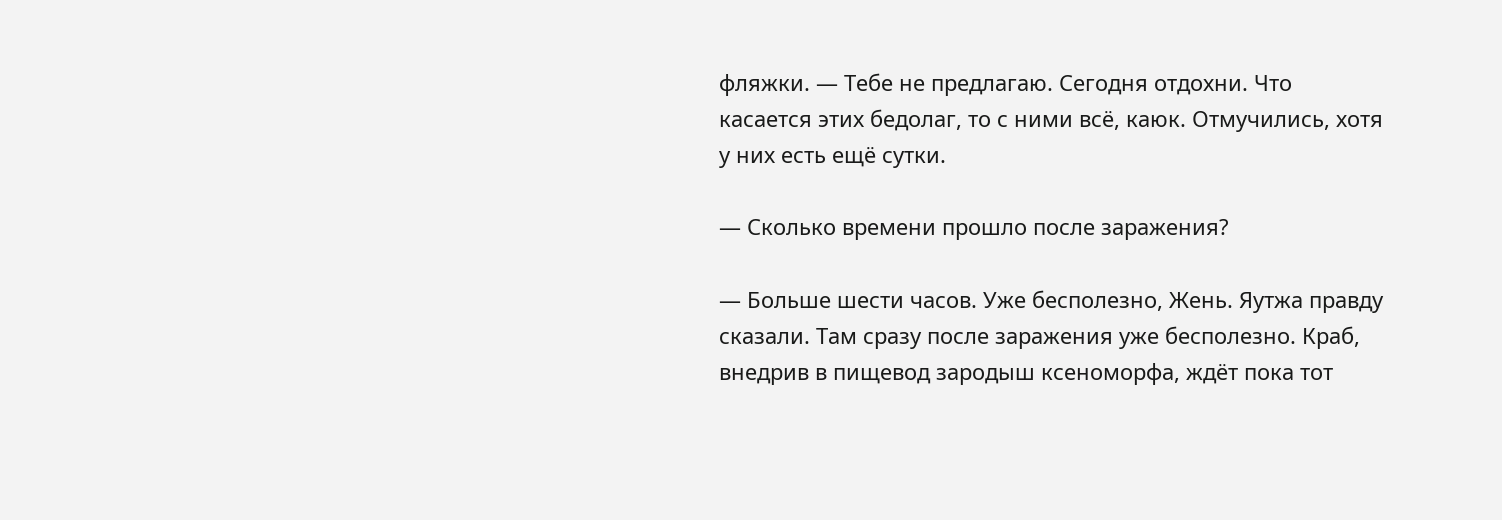фляжки. — Тебе не предлагаю. Сегодня отдохни. Что касается этих бедолаг, то с ними всё, каюк. Отмучились, хотя у них есть ещё сутки.

— Сколько времени прошло после заражения?

— Больше шести часов. Уже бесполезно, Жень. Яутжа правду сказали. Там сразу после заражения уже бесполезно. Краб, внедрив в пищевод зародыш ксеноморфа, ждёт пока тот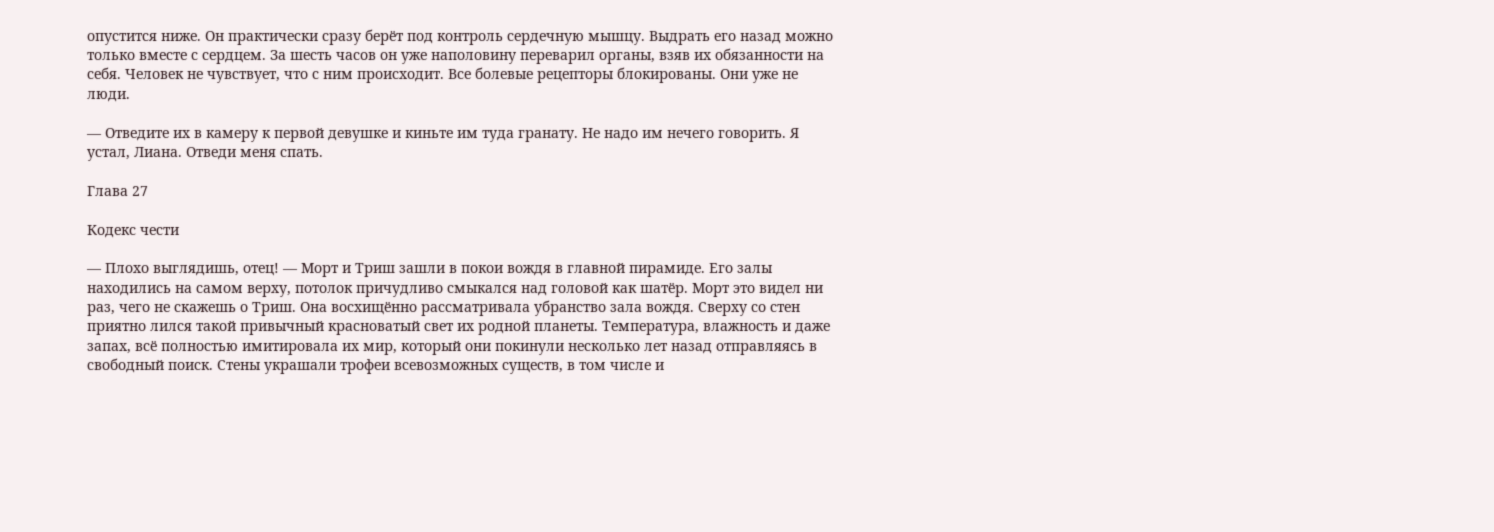опустится ниже. Он практически сразу берёт под контроль сердечную мышцу. Выдрать его назад можно только вместе с сердцем. За шесть часов он уже наполовину переварил органы, взяв их обязанности на себя. Человек не чувствует, что с ним происходит. Все болевые рецепторы блокированы. Они уже не люди.

— Отведите их в камеру к первой девушке и киньте им туда гранату. Не надо им нечего говорить. Я устал, Лиана. Отведи меня спать.

Глава 27

Кодекс чести

— Плохо выглядишь, отец! — Морт и Триш зашли в покои вождя в главной пирамиде. Его залы находились на самом верху, потолок причудливо смыкался над головой как шатёр. Морт это видел ни раз, чего не скажешь о Триш. Она восхищённо рассматривала убранство зала вождя. Сверху со стен приятно лился такой привычный красноватый свет их родной планеты. Температура, влажность и даже запах, всё полностью имитировала их мир, который они покинули несколько лет назад отправляясь в свободный поиск. Стены украшали трофеи всевозможных существ, в том числе и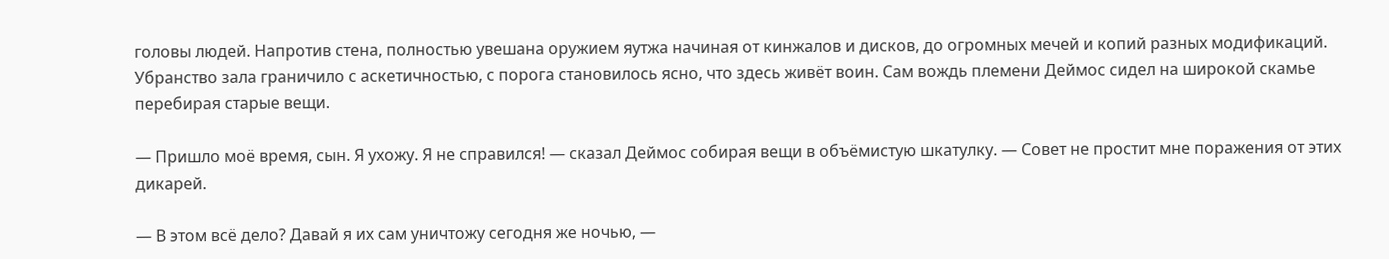головы людей. Напротив стена, полностью увешана оружием яутжа начиная от кинжалов и дисков, до огромных мечей и копий разных модификаций. Убранство зала граничило с аскетичностью, с порога становилось ясно, что здесь живёт воин. Сам вождь племени Деймос сидел на широкой скамье перебирая старые вещи.

— Пришло моё время, сын. Я ухожу. Я не справился! — сказал Деймос собирая вещи в объёмистую шкатулку. — Совет не простит мне поражения от этих дикарей.

— В этом всё дело? Давай я их сам уничтожу сегодня же ночью, —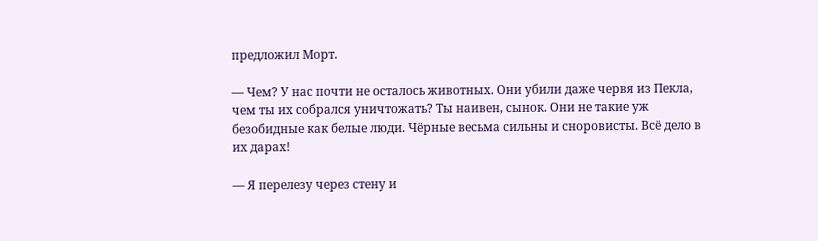предложил Морт.

— Чем? У нас почти не осталось животных. Они убили даже червя из Пекла, чем ты их собрался уничтожать? Ты наивен, сынок. Они не такие уж безобидные как белые люди. Чёрные весьма сильны и сноровисты. Всё дело в их дарах!

— Я перелезу через стену и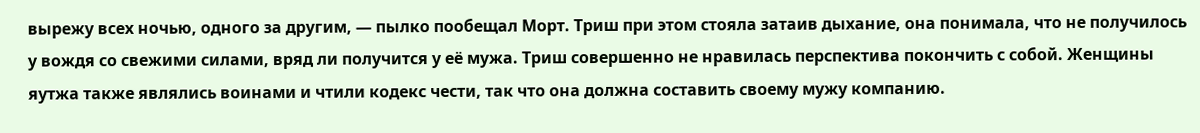вырежу всех ночью, одного за другим, — пылко пообещал Морт. Триш при этом стояла затаив дыхание, она понимала, что не получилось у вождя со свежими силами, вряд ли получится у её мужа. Триш совершенно не нравилась перспектива покончить с собой. Женщины яутжа также являлись воинами и чтили кодекс чести, так что она должна составить своему мужу компанию.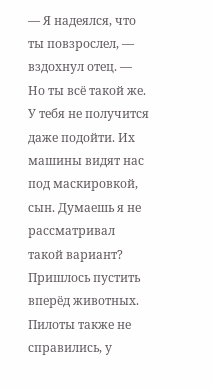— Я надеялся, что ты повзрослел, — вздохнул отец. — Но ты всё такой же. У тебя не получится даже подойти. Их машины видят нас под маскировкой, сын. Думаешь я не рассматривал такой вариант? Пришлось пустить вперёд животных. Пилоты также не справились, у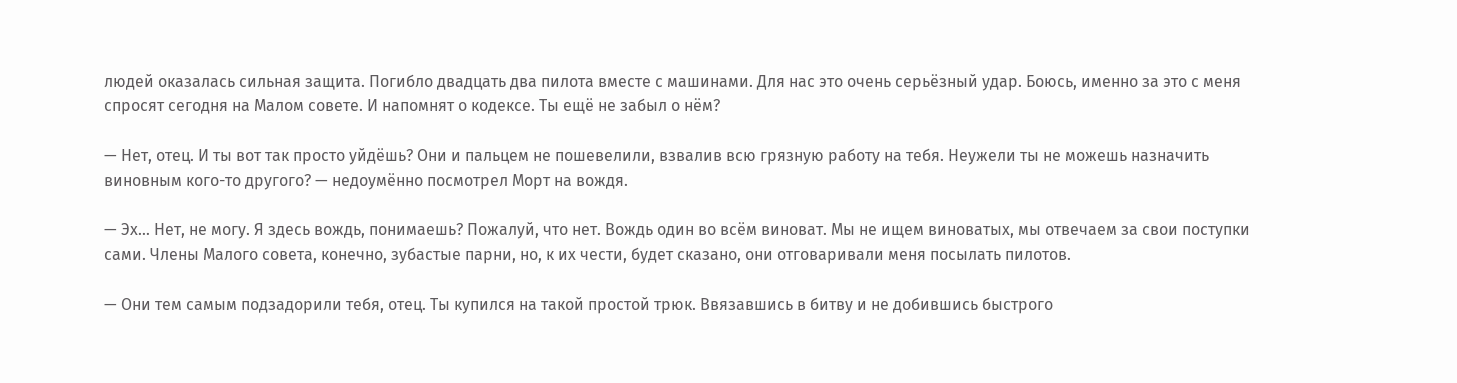людей оказалась сильная защита. Погибло двадцать два пилота вместе с машинами. Для нас это очень серьёзный удар. Боюсь, именно за это с меня спросят сегодня на Малом совете. И напомнят о кодексе. Ты ещё не забыл о нём?

— Нет, отец. И ты вот так просто уйдёшь? Они и пальцем не пошевелили, взвалив всю грязную работу на тебя. Неужели ты не можешь назначить виновным кого-то другого? — недоумённо посмотрел Морт на вождя.

— Эх… Нет, не могу. Я здесь вождь, понимаешь? Пожалуй, что нет. Вождь один во всём виноват. Мы не ищем виноватых, мы отвечаем за свои поступки сами. Члены Малого совета, конечно, зубастые парни, но, к их чести, будет сказано, они отговаривали меня посылать пилотов.

— Они тем самым подзадорили тебя, отец. Ты купился на такой простой трюк. Ввязавшись в битву и не добившись быстрого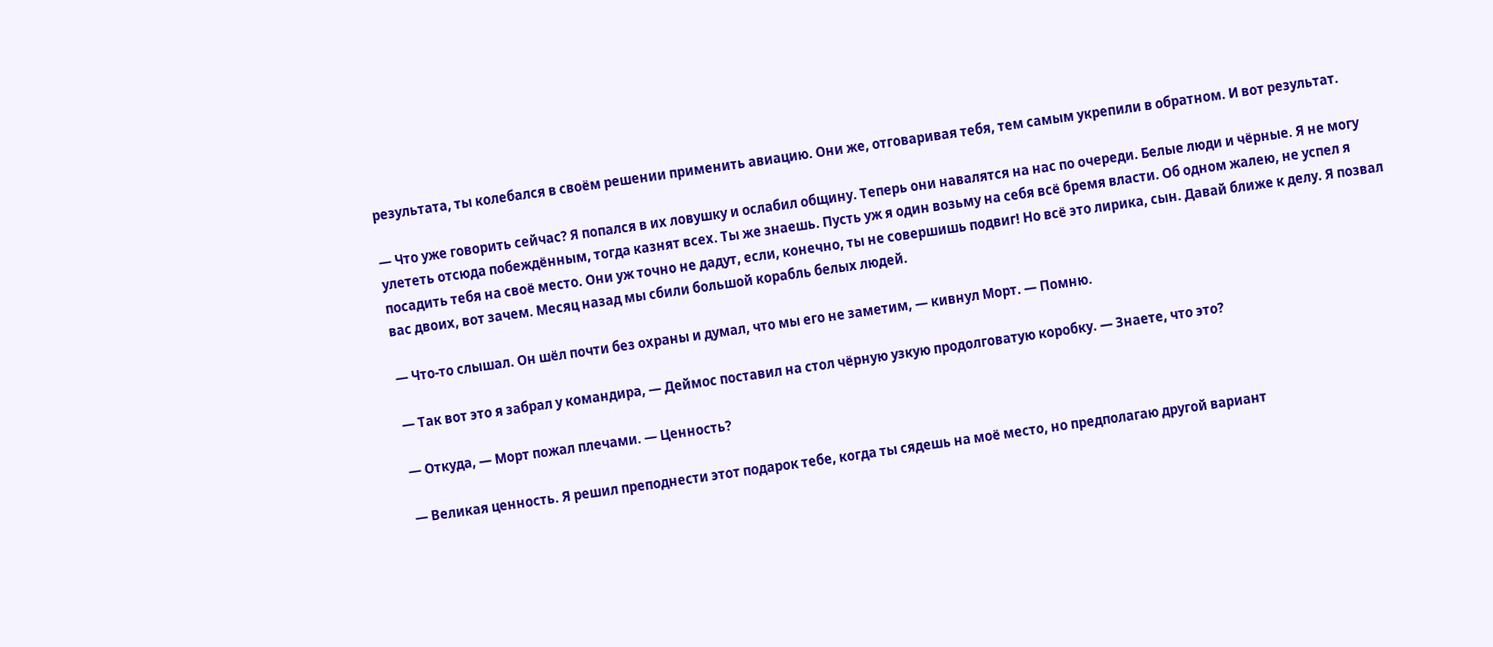результата, ты колебался в своём решении применить авиацию. Они же, отговаривая тебя, тем самым укрепили в обратном. И вот результат.

— Что уже говорить сейчас? Я попался в их ловушку и ослабил общину. Теперь они навалятся на нас по очереди. Белые люди и чёрные. Я не могу улететь отсюда побеждённым, тогда казнят всех. Ты же знаешь. Пусть уж я один возьму на себя всё бремя власти. Об одном жалею, не успел я посадить тебя на своё место. Они уж точно не дадут, если, конечно, ты не совершишь подвиг! Но всё это лирика, сын. Давай ближе к делу. Я позвал вас двоих, вот зачем. Месяц назад мы сбили большой корабль белых людей.

— Что-то слышал. Он шёл почти без охраны и думал, что мы его не заметим, — кивнул Морт. — Помню.

— Так вот это я забрал у командира, — Деймос поставил на стол чёрную узкую продолговатую коробку. — Знаете, что это?

— Откуда, — Морт пожал плечами. — Ценность?

— Великая ценность. Я решил преподнести этот подарок тебе, когда ты сядешь на моё место, но предполагаю другой вариант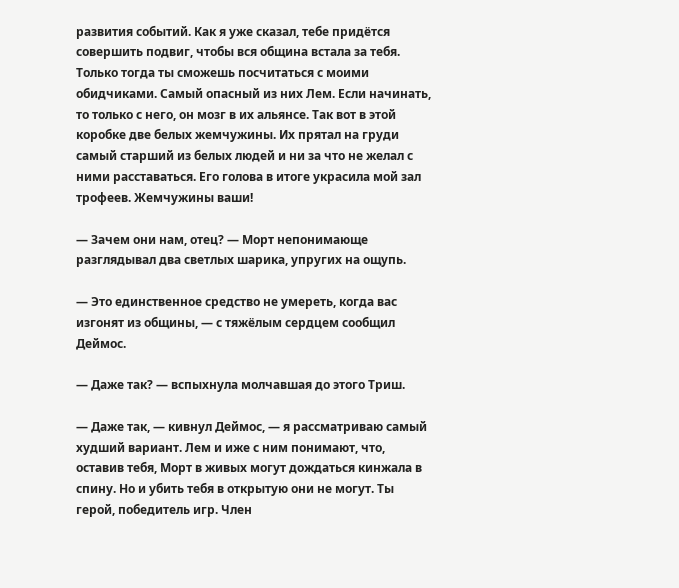развития событий. Как я уже сказал, тебе придётся совершить подвиг, чтобы вся община встала за тебя. Только тогда ты сможешь посчитаться с моими обидчиками. Самый опасный из них Лем. Если начинать, то только с него, он мозг в их альянсе. Так вот в этой коробке две белых жемчужины. Их прятал на груди самый старший из белых людей и ни за что не желал с ними расставаться. Его голова в итоге украсила мой зал трофеев. Жемчужины ваши!

— Зачем они нам, отец? — Морт непонимающе разглядывал два светлых шарика, упругих на ощупь.

— Это единственное средство не умереть, когда вас изгонят из общины, — с тяжёлым сердцем сообщил Деймос.

— Даже так? — вспыхнула молчавшая до этого Триш.

— Даже так, — кивнул Деймос, — я рассматриваю самый худший вариант. Лем и иже с ним понимают, что, оставив тебя, Морт в живых могут дождаться кинжала в спину. Но и убить тебя в открытую они не могут. Ты герой, победитель игр. Член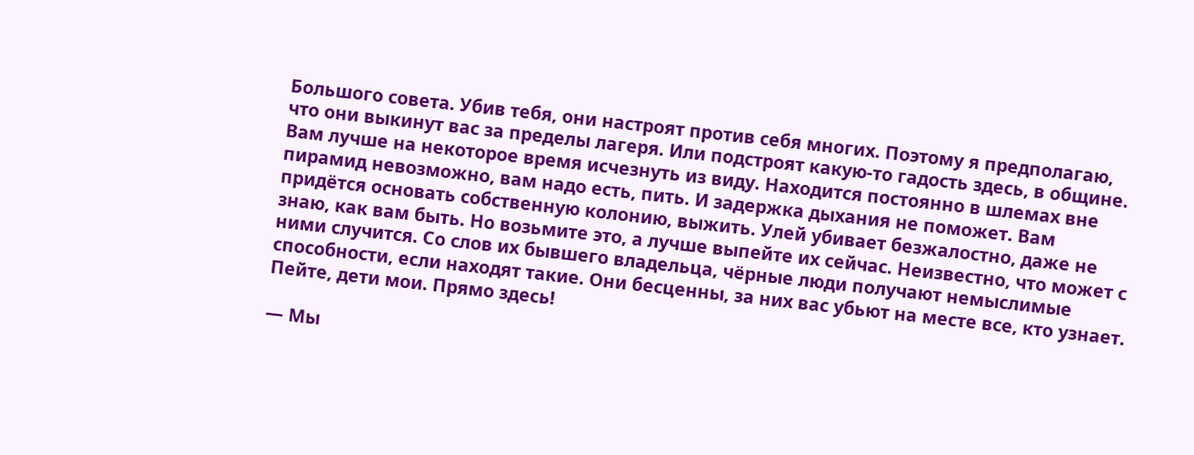Большого совета. Убив тебя, они настроят против себя многих. Поэтому я предполагаю, что они выкинут вас за пределы лагеря. Или подстроят какую-то гадость здесь, в общине. Вам лучше на некоторое время исчезнуть из виду. Находится постоянно в шлемах вне пирамид невозможно, вам надо есть, пить. И задержка дыхания не поможет. Вам придётся основать собственную колонию, выжить. Улей убивает безжалостно, даже не знаю, как вам быть. Но возьмите это, а лучше выпейте их сейчас. Неизвестно, что может с ними случится. Со слов их бывшего владельца, чёрные люди получают немыслимые способности, если находят такие. Они бесценны, за них вас убьют на месте все, кто узнает. Пейте, дети мои. Прямо здесь!

— Мы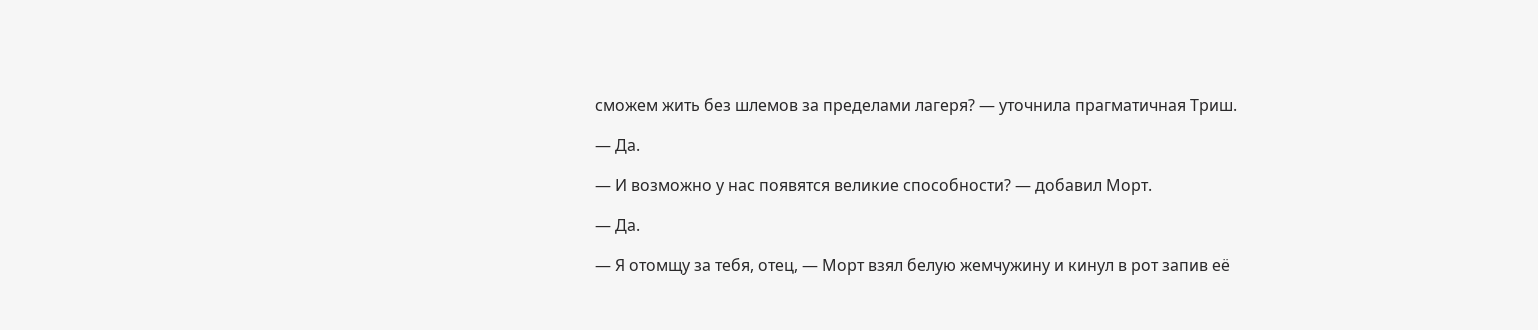сможем жить без шлемов за пределами лагеря? — уточнила прагматичная Триш.

— Да.

— И возможно у нас появятся великие способности? — добавил Морт.

— Да.

— Я отомщу за тебя, отец, — Морт взял белую жемчужину и кинул в рот запив её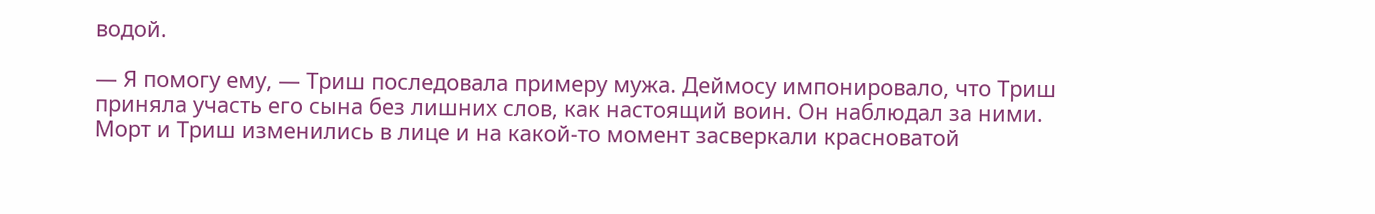водой.

— Я помогу ему, — Триш последовала примеру мужа. Деймосу импонировало, что Триш приняла участь его сына без лишних слов, как настоящий воин. Он наблюдал за ними. Морт и Триш изменились в лице и на какой-то момент засверкали красноватой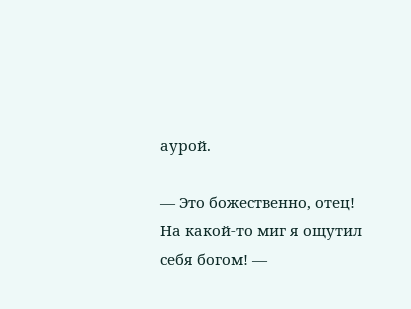аурой.

— Это божественно, отец! На какой-то миг я ощутил себя богом! —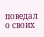поведал о своих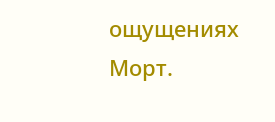ощущениях Морт.